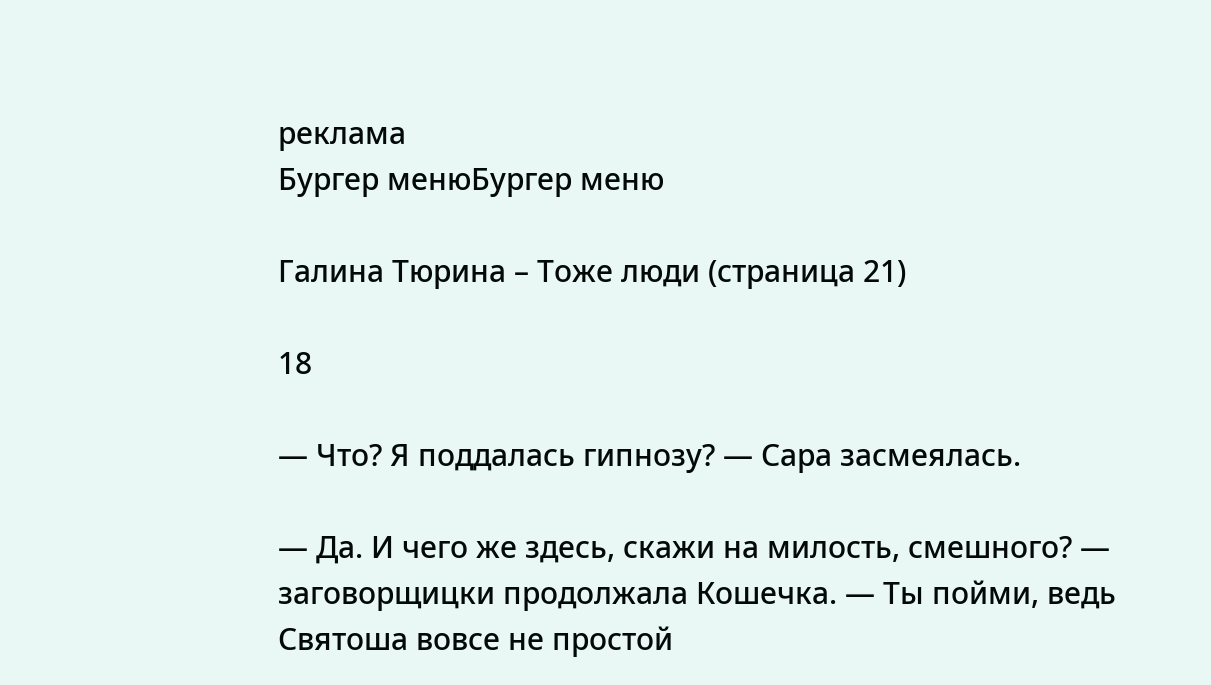реклама
Бургер менюБургер меню

Галина Тюрина – Тоже люди (страница 21)

18

— Что? Я поддалась гипнозу? — Сара засмеялась.

— Да. И чего же здесь, скажи на милость, смешного? — заговорщицки продолжала Кошечка. — Ты пойми, ведь Святоша вовсе не простой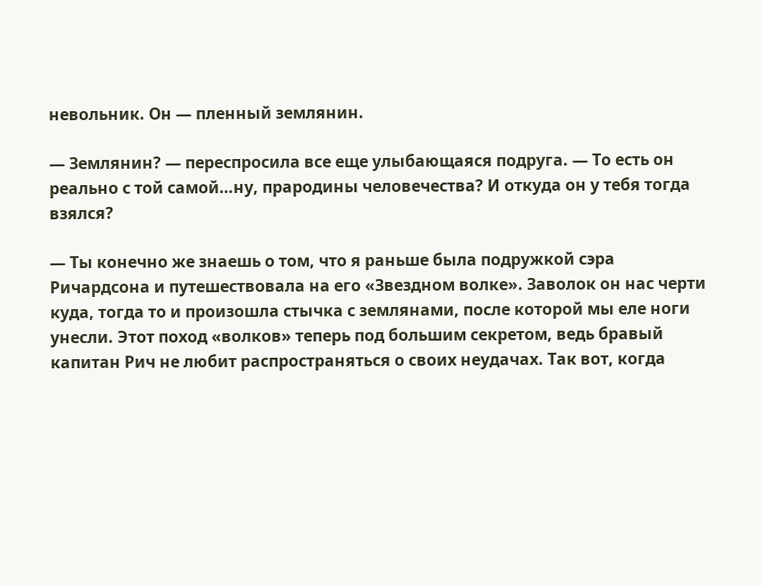невольник. Он — пленный землянин.

— Землянин? — переспросила все еще улыбающаяся подруга. — То есть он реально с той самой…ну, прародины человечества? И откуда он у тебя тогда взялся?

— Ты конечно же знаешь о том, что я раньше была подружкой сэра Ричардсона и путешествовала на его «Звездном волке». Заволок он нас черти куда, тогда то и произошла стычка с землянами, после которой мы еле ноги унесли. Этот поход «волков» теперь под большим секретом, ведь бравый капитан Рич не любит распространяться о своих неудачах. Так вот, когда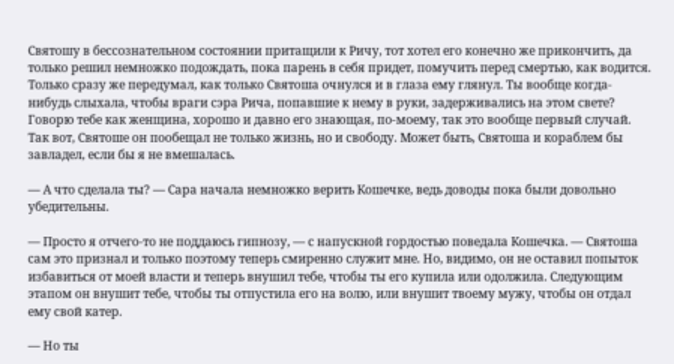Святошу в бессознательном состоянии притащили к Ричу, тот хотел его конечно же прикончить, да только решил немножко подождать, пока парень в себя придет, помучить перед смертью, как водится. Только сразу же передумал, как только Святоша очнулся и в глаза ему глянул. Ты вообще когда-нибудь слыхала, чтобы враги сэра Рича, попавшие к нему в руки, задерживались на этом свете? Говорю тебе как женщина, хорошо и давно его знающая, по-моему, так это вообще первый случай. Так вот, Святоше он пообещал не только жизнь, но и свободу. Может быть, Святоша и кораблем бы завладел, если бы я не вмешалась.

— А что сделала ты? — Сара начала немножко верить Кошечке, ведь доводы пока были довольно убедительны.

— Просто я отчего-то не поддаюсь гипнозу, — с напускной гордостью поведала Кошечка. — Святоша сам это признал и только поэтому теперь смиренно служит мне. Но, видимо, он не оставил попыток избавиться от моей власти и теперь внушил тебе, чтобы ты его купила или одолжила. Следующим этапом он внушит тебе, чтобы ты отпустила его на волю, или внушит твоему мужу, чтобы он отдал ему свой катер.

— Но ты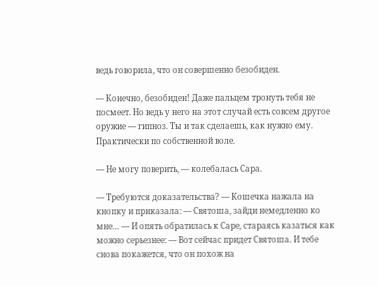ведь говорила, что он совершенно безобиден.

— Конечно, безобиден! Даже пальцем тронуть тебя не посмеет. Но ведь у него на этот случай есть совсем другое оружие — гипноз. Ты и так сделаешь, как нужно ему. Практически по собственной воле.

— Не могу поверить, — колебалась Сара.

— Требуются доказательства? — Кошечка нажала на кнопку и приказала: — Святоша, зайди немедленно ко мне… — И опять обратилась к Саре, стараясь казаться как можно серьезнее: — Вот сейчас придет Святоша. И тебе снова покажется, что он похож на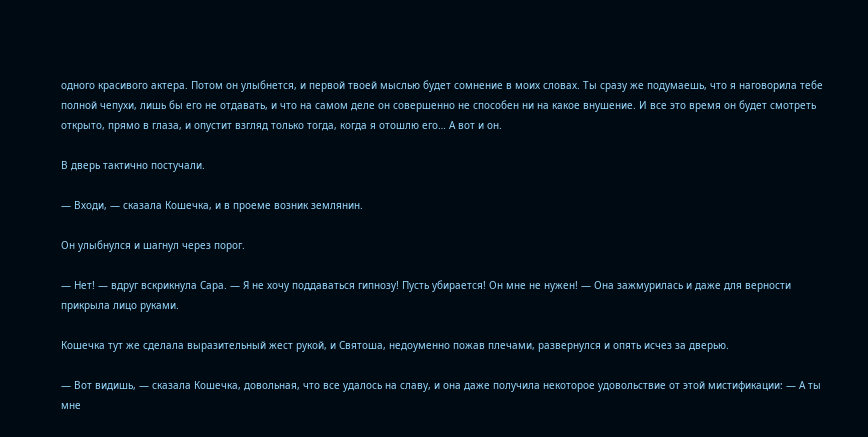одного красивого актера. Потом он улыбнется, и первой твоей мыслью будет сомнение в моих словах. Ты сразу же подумаешь, что я наговорила тебе полной чепухи, лишь бы его не отдавать, и что на самом деле он совершенно не способен ни на какое внушение. И все это время он будет смотреть открыто, прямо в глаза, и опустит взгляд только тогда, когда я отошлю его… А вот и он.

В дверь тактично постучали.

— Входи, — сказала Кошечка, и в проеме возник землянин.

Он улыбнулся и шагнул через порог.

— Нет! — вдруг вскрикнула Сара. — Я не хочу поддаваться гипнозу! Пусть убирается! Он мне не нужен! — Она зажмурилась и даже для верности прикрыла лицо руками.

Кошечка тут же сделала выразительный жест рукой, и Святоша, недоуменно пожав плечами, развернулся и опять исчез за дверью.

— Вот видишь, — сказала Кошечка, довольная, что все удалось на славу, и она даже получила некоторое удовольствие от этой мистификации: — А ты мне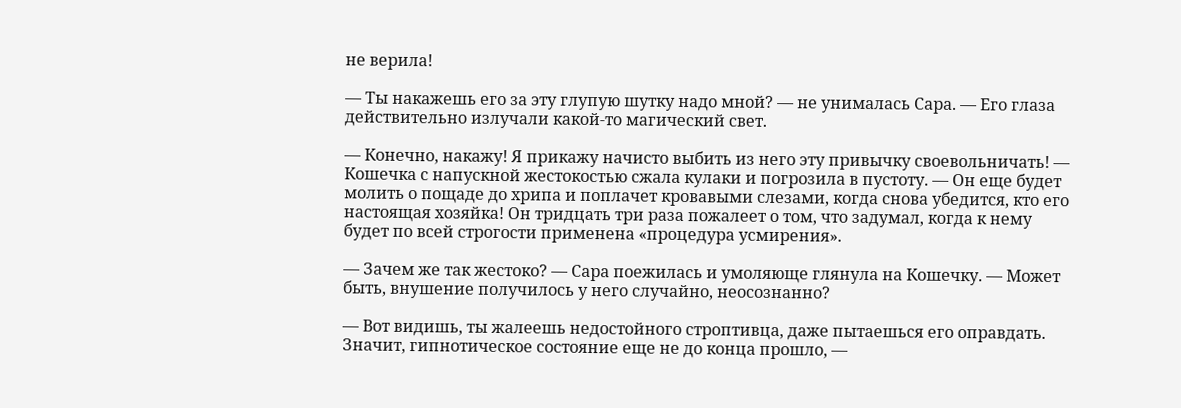не верила!

— Ты накажешь его за эту глупую шутку надо мной? — не унималась Сара. — Его глаза действительно излучали какой-то магический свет.

— Конечно, накажу! Я прикажу начисто выбить из него эту привычку своевольничать! — Кошечка с напускной жестокостью сжала кулаки и погрозила в пустоту. — Он еще будет молить о пощаде до хрипа и поплачет кровавыми слезами, когда снова убедится, кто его настоящая хозяйка! Он тридцать три раза пожалеет о том, что задумал, когда к нему будет по всей строгости применена «процедура усмирения».

— Зачем же так жестоко? — Сара поежилась и умоляюще глянула на Кошечку. — Может быть, внушение получилось у него случайно, неосознанно?

— Вот видишь, ты жалеешь недостойного строптивца, даже пытаешься его оправдать. Значит, гипнотическое состояние еще не до конца прошло, —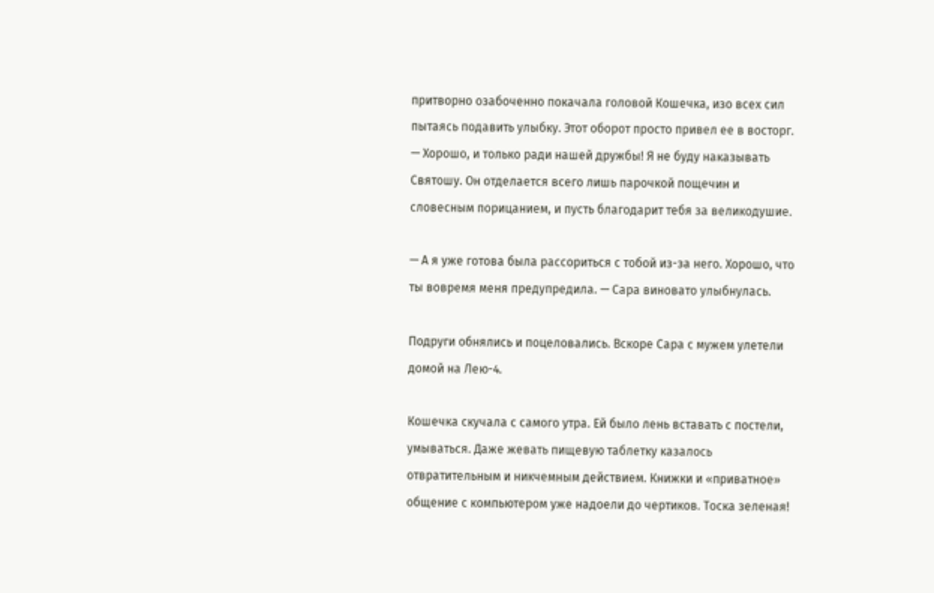притворно озабоченно покачала головой Кошечка, изо всех сил пытаясь подавить улыбку. Этот оборот просто привел ее в восторг. — Хорошо, и только ради нашей дружбы! Я не буду наказывать Святошу. Он отделается всего лишь парочкой пощечин и словесным порицанием, и пусть благодарит тебя за великодушие.

— А я уже готова была рассориться с тобой из-за него. Хорошо, что ты вовремя меня предупредила. — Сара виновато улыбнулась.

Подруги обнялись и поцеловались. Вскоре Сара с мужем улетели домой на Лею-4.

Кошечка скучала с самого утра. Ей было лень вставать с постели, умываться. Даже жевать пищевую таблетку казалось отвратительным и никчемным действием. Книжки и «приватное» общение с компьютером уже надоели до чертиков. Тоска зеленая!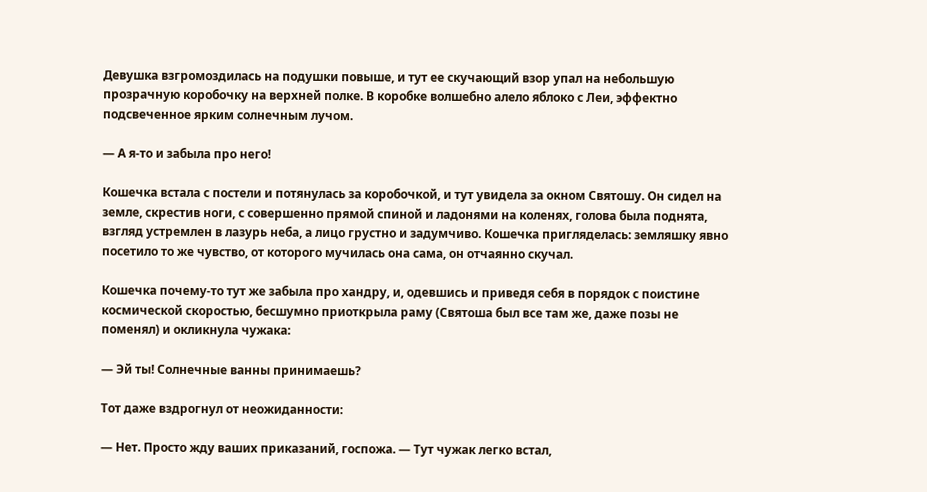Девушка взгромоздилась на подушки повыше, и тут ее скучающий взор упал на небольшую прозрачную коробочку на верхней полке. В коробке волшебно алело яблоко с Леи, эффектно подсвеченное ярким солнечным лучом.

— А я-то и забыла про него!

Кошечка встала с постели и потянулась за коробочкой, и тут увидела за окном Святошу. Он сидел на земле, скрестив ноги, с совершенно прямой спиной и ладонями на коленях, голова была поднята, взгляд устремлен в лазурь неба, а лицо грустно и задумчиво. Кошечка пригляделась: земляшку явно посетило то же чувство, от которого мучилась она сама, он отчаянно скучал.

Кошечка почему-то тут же забыла про хандру, и, одевшись и приведя себя в порядок с поистине космической скоростью, бесшумно приоткрыла раму (Святоша был все там же, даже позы не поменял) и окликнула чужака:

— Эй ты! Солнечные ванны принимаешь?

Тот даже вздрогнул от неожиданности:

— Нет. Просто жду ваших приказаний, госпожа. — Тут чужак легко встал,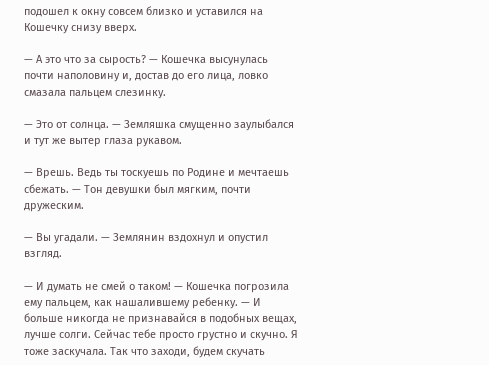подошел к окну совсем близко и уставился на Кошечку снизу вверх.

— А это что за сырость? — Кошечка высунулась почти наполовину и, достав до его лица, ловко смазала пальцем слезинку.

— Это от солнца. — Земляшка смущенно заулыбался и тут же вытер глаза рукавом.

— Врешь. Ведь ты тоскуешь по Родине и мечтаешь сбежать. — Тон девушки был мягким, почти дружеским.

— Вы угадали. — Землянин вздохнул и опустил взгляд.

— И думать не смей о таком! — Кошечка погрозила ему пальцем, как нашалившему ребенку. — И больше никогда не признавайся в подобных вещах, лучше солги. Сейчас тебе просто грустно и скучно. Я тоже заскучала. Так что заходи, будем скучать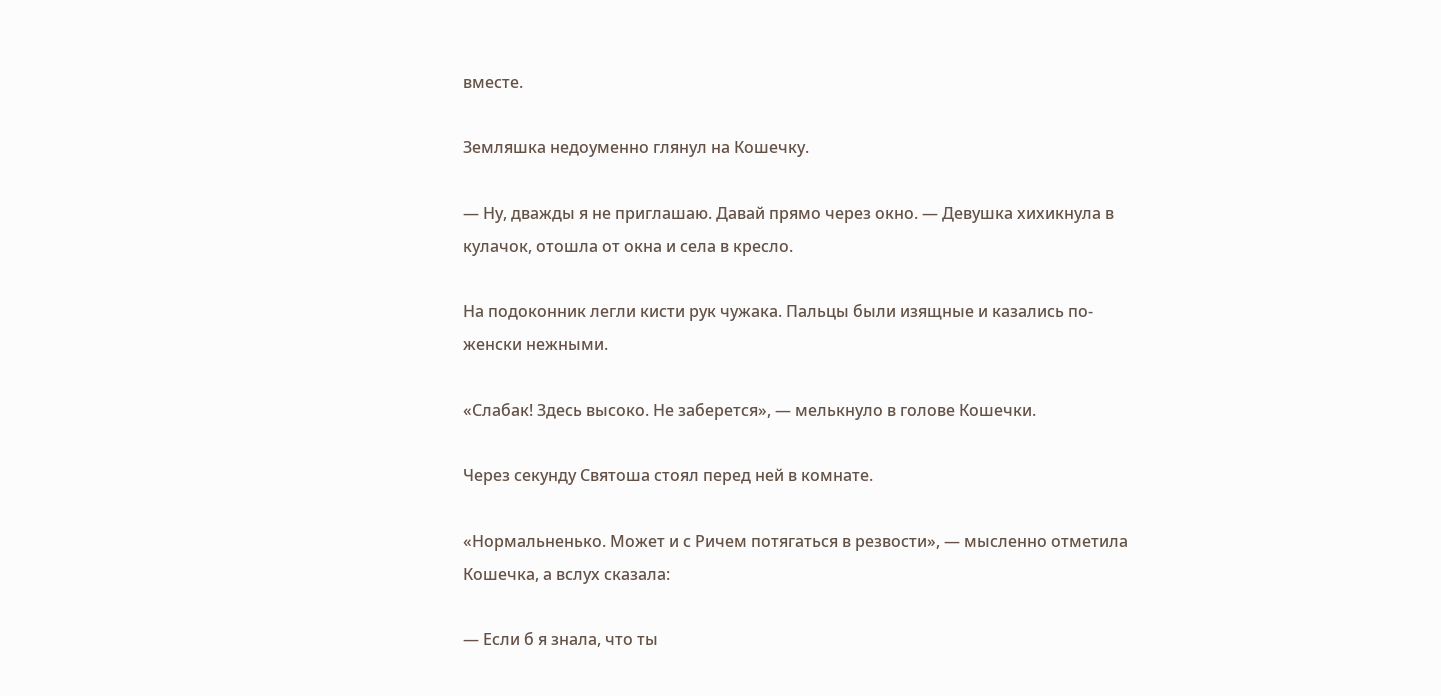вместе.

Земляшка недоуменно глянул на Кошечку.

— Ну, дважды я не приглашаю. Давай прямо через окно. — Девушка хихикнула в кулачок, отошла от окна и села в кресло.

На подоконник легли кисти рук чужака. Пальцы были изящные и казались по-женски нежными.

«Слабак! Здесь высоко. Не заберется», — мелькнуло в голове Кошечки.

Через секунду Святоша стоял перед ней в комнате.

«Нормальненько. Может и с Ричем потягаться в резвости», — мысленно отметила Кошечка, а вслух сказала:

— Если б я знала, что ты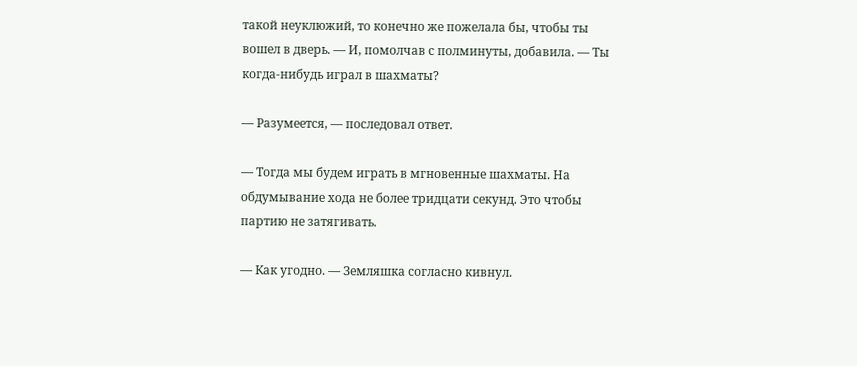такой неуклюжий, то конечно же пожелала бы, чтобы ты вошел в дверь. — И, помолчав с полминуты, добавила. — Ты когда-нибудь играл в шахматы?

— Разумеется, — последовал ответ.

— Тогда мы будем играть в мгновенные шахматы. На обдумывание хода не более тридцати секунд. Это чтобы партию не затягивать.

— Как угодно. — Земляшка согласно кивнул.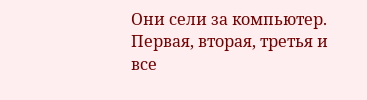Они сели за компьютер. Первая, вторая, третья и все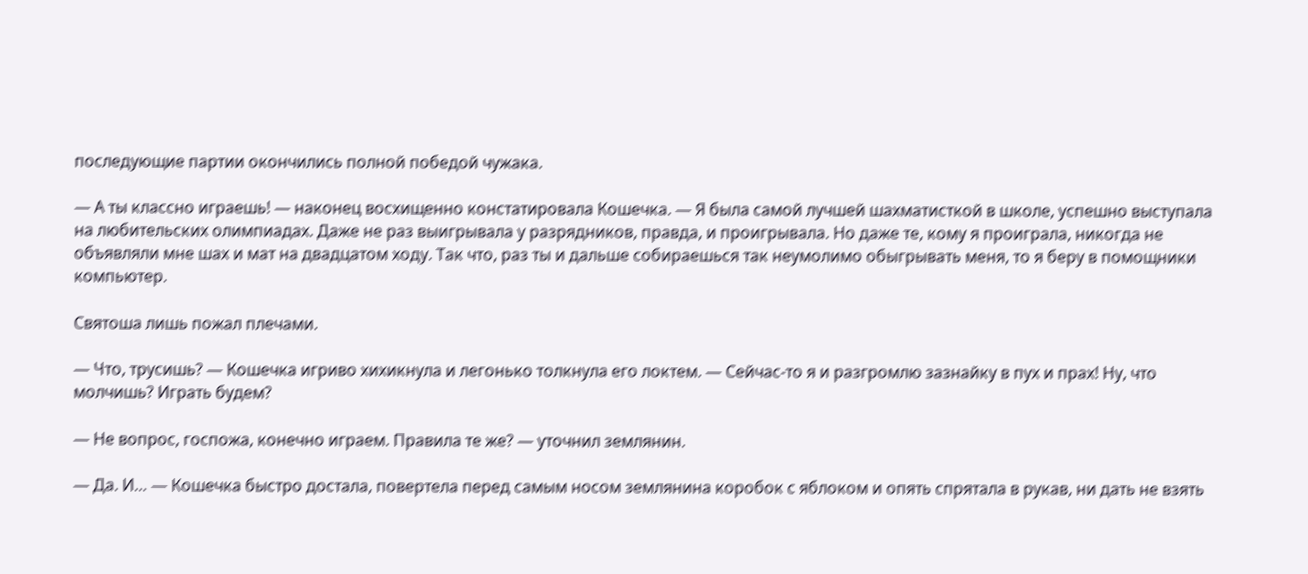последующие партии окончились полной победой чужака.

— А ты классно играешь! — наконец восхищенно констатировала Кошечка. — Я была самой лучшей шахматисткой в школе, успешно выступала на любительских олимпиадах. Даже не раз выигрывала у разрядников, правда, и проигрывала. Но даже те, кому я проиграла, никогда не объявляли мне шах и мат на двадцатом ходу. Так что, раз ты и дальше собираешься так неумолимо обыгрывать меня, то я беру в помощники компьютер.

Святоша лишь пожал плечами.

— Что, трусишь? — Кошечка игриво хихикнула и легонько толкнула его локтем. — Сейчас-то я и разгромлю зазнайку в пух и прах! Ну, что молчишь? Играть будем?

— Не вопрос, госпожа, конечно играем. Правила те же? — уточнил землянин.

— Да. И… — Кошечка быстро достала, повертела перед самым носом землянина коробок с яблоком и опять спрятала в рукав, ни дать не взять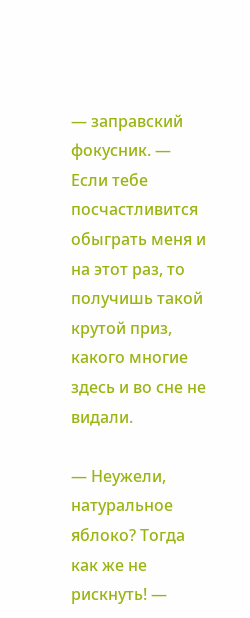— заправский фокусник. — Если тебе посчастливится обыграть меня и на этот раз, то получишь такой крутой приз, какого многие здесь и во сне не видали.

— Неужели, натуральное яблоко? Тогда как же не рискнуть! —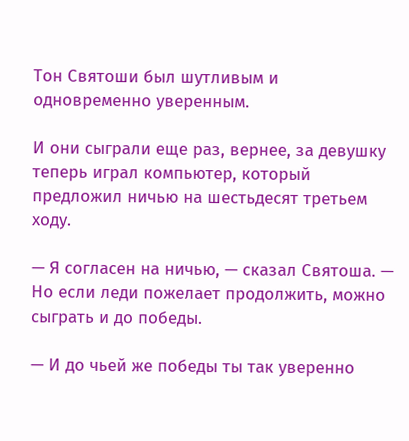Тон Святоши был шутливым и одновременно уверенным.

И они сыграли еще раз, вернее, за девушку теперь играл компьютер, который предложил ничью на шестьдесят третьем ходу.

— Я согласен на ничью, — сказал Святоша. — Но если леди пожелает продолжить, можно сыграть и до победы.

— И до чьей же победы ты так уверенно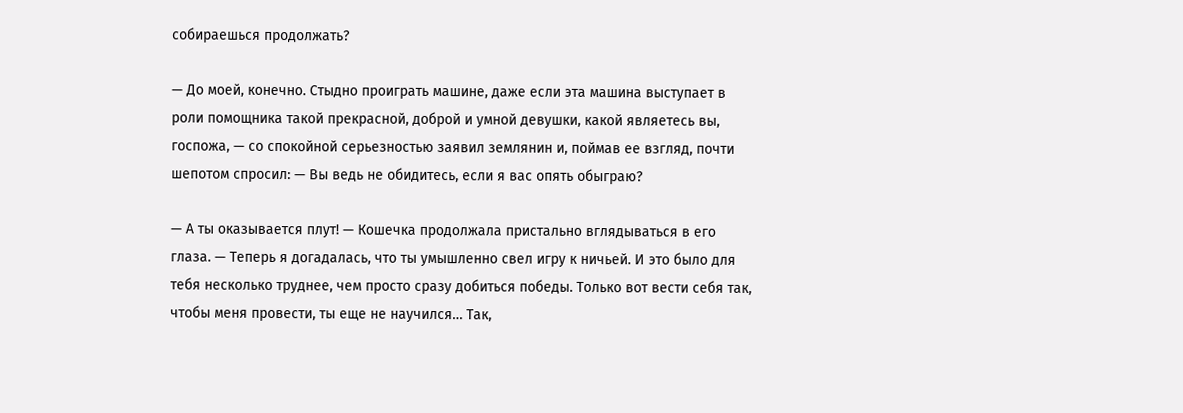собираешься продолжать?

— До моей, конечно. Стыдно проиграть машине, даже если эта машина выступает в роли помощника такой прекрасной, доброй и умной девушки, какой являетесь вы, госпожа, — со спокойной серьезностью заявил землянин и, поймав ее взгляд, почти шепотом спросил: — Вы ведь не обидитесь, если я вас опять обыграю?

— А ты оказывается плут! — Кошечка продолжала пристально вглядываться в его глаза. — Теперь я догадалась, что ты умышленно свел игру к ничьей. И это было для тебя несколько труднее, чем просто сразу добиться победы. Только вот вести себя так, чтобы меня провести, ты еще не научился… Так,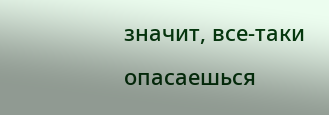значит, все-таки опасаешься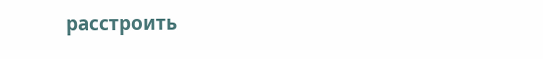расстроить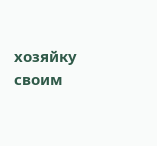хозяйку своим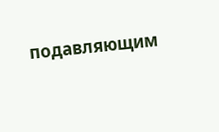подавляющим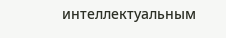интеллектуальным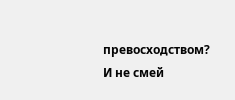превосходством? И не смей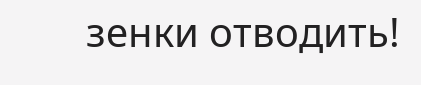зенки отводить!